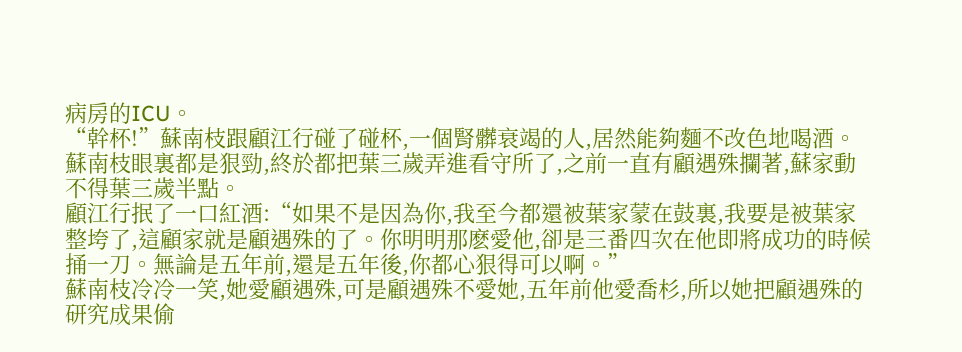病房的ICU。
“幹杯!”蘇南枝跟顧江行碰了碰杯,一個腎髒衰竭的人,居然能夠麵不改色地喝酒。
蘇南枝眼裏都是狠勁,終於都把葉三歲弄進看守所了,之前一直有顧遇殊攔著,蘇家動不得葉三歲半點。
顧江行抿了一口紅酒:“如果不是因為你,我至今都還被葉家蒙在鼓裏,我要是被葉家整垮了,這顧家就是顧遇殊的了。你明明那麽愛他,卻是三番四次在他即將成功的時候捅一刀。無論是五年前,還是五年後,你都心狠得可以啊。”
蘇南枝冷冷一笑,她愛顧遇殊,可是顧遇殊不愛她,五年前他愛喬杉,所以她把顧遇殊的研究成果偷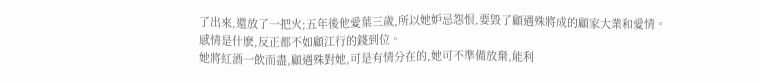了出來,還放了一把火;五年後他愛葉三歲,所以她妒忌怨恨,要毀了顧遇殊將成的顧家大業和愛情。
感情是什麽,反正都不如顧江行的錢到位。
她將紅酒一飲而盡,顧遇殊對她,可是有情分在的,她可不準備放棄,能利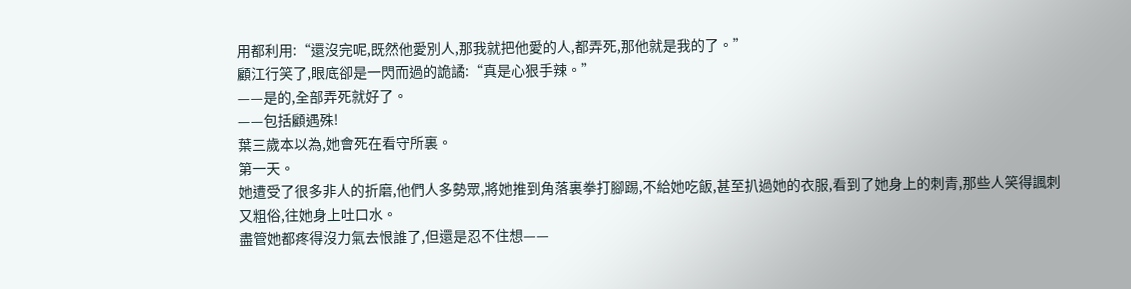用都利用:“還沒完呢,既然他愛別人,那我就把他愛的人,都弄死,那他就是我的了。”
顧江行笑了,眼底卻是一閃而過的詭譎:“真是心狠手辣。”
——是的,全部弄死就好了。
——包括顧遇殊!
葉三歲本以為,她會死在看守所裏。
第一天。
她遭受了很多非人的折磨,他們人多勢眾,將她推到角落裏拳打腳踢,不給她吃飯,甚至扒過她的衣服,看到了她身上的刺青,那些人笑得諷刺又粗俗,往她身上吐口水。
盡管她都疼得沒力氣去恨誰了,但還是忍不住想——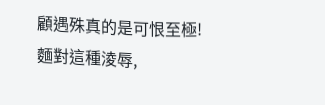顧遇殊真的是可恨至極!
麵對這種淩辱,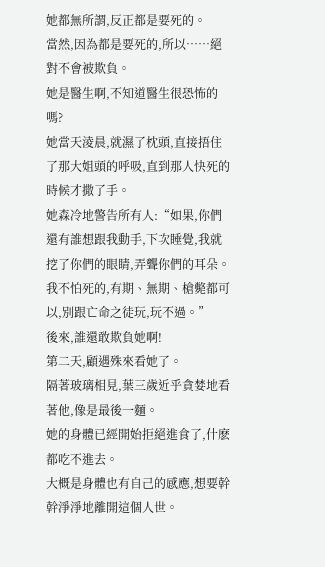她都無所謂,反正都是要死的。
當然,因為都是要死的,所以……絕對不會被欺負。
她是醫生啊,不知道醫生很恐怖的嗎?
她當天淩晨,就濕了枕頭,直接捂住了那大姐頭的呼吸,直到那人快死的時候才撒了手。
她森冷地警告所有人:“如果,你們還有誰想跟我動手,下次睡覺,我就挖了你們的眼睛,弄聾你們的耳朵。我不怕死的,有期、無期、槍斃都可以,別跟亡命之徒玩,玩不過。”
後來,誰還敢欺負她啊!
第二天,顧遇殊來看她了。
隔著玻璃相見,葉三歲近乎貪婪地看著他,像是最後一麵。
她的身體已經開始拒絕進食了,什麽都吃不進去。
大概是身體也有自己的感應,想要幹幹淨淨地離開這個人世。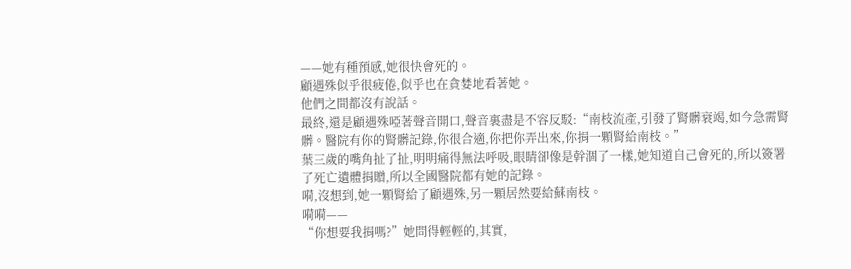——她有種預感,她很快會死的。
顧遇殊似乎很疲倦,似乎也在貪婪地看著她。
他們之間都沒有說話。
最終,還是顧遇殊啞著聲音開口,聲音裏盡是不容反駁:“南枝流產,引發了腎髒衰竭,如今急需腎髒。醫院有你的腎髒記錄,你很合適,你把你弄出來,你捐一顆腎給南枝。”
葉三歲的嘴角扯了扯,明明痛得無法呼吸,眼睛卻像是幹涸了一樣,她知道自己會死的,所以簽署了死亡遺體捐贈,所以全國醫院都有她的記錄。
嗬,沒想到,她一顆腎給了顧遇殊,另一顆居然要給蘇南枝。
嗬嗬——
“你想要我捐嗎?”她問得輕輕的,其實,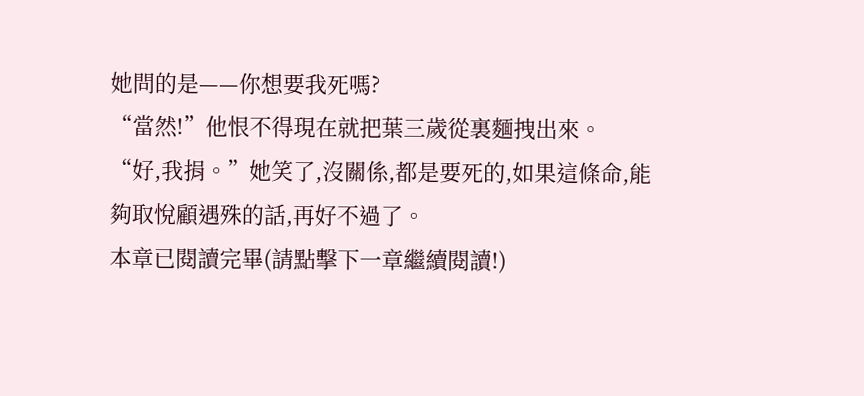她問的是——你想要我死嗎?
“當然!”他恨不得現在就把葉三歲從裏麵拽出來。
“好,我捐。”她笑了,沒關係,都是要死的,如果這條命,能夠取悅顧遇殊的話,再好不過了。
本章已閱讀完畢(請點擊下一章繼續閱讀!)